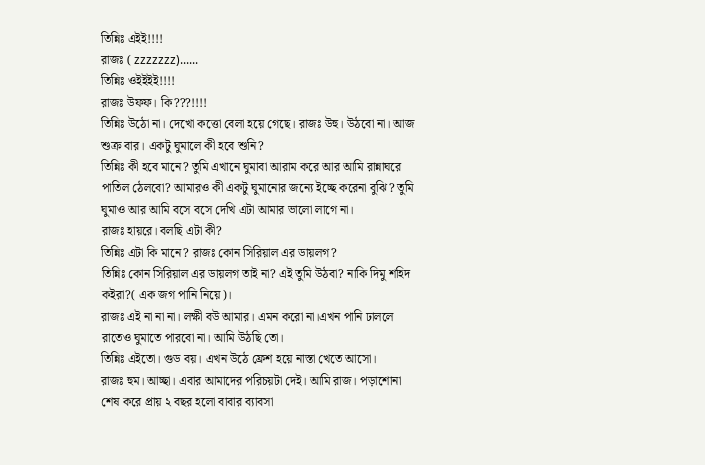তিন্নিঃ এইই!!!!
রাজঃ ( zzzzzzz)......
তিন্নিঃ ওইইইই!!!!
রাজঃ উফফ। কি???!!!!
তিন্নিঃ উঠো না। দেখো কত্তো বেলা হয়ে গেছে। রাজঃ উহু। উঠবো না। আজ শুক্র বার। একটু ঘুমালে কী হবে শুনি?
তিন্নিঃ কী হবে মানে? তুমি এখানে ঘুমাবা আরাম করে আর আমি রান্নাঘরে পাতিল ঠেলবো? আমারও কী একটু ঘুমানোর জন্যে ইচ্ছে করেনা বুঝি? তুমি ঘুমাও আর আমি বসে বসে দেখি এটা আমার ভালো লাগে না।
রাজঃ হায়রে। বলছি এটা কী?
তিন্নিঃ এটা কি মানে? রাজঃ কোন সিরিয়াল এর ডায়লগ?
তিন্নিঃ কোন সিরিয়াল এর ডায়লগ তাই না? এই তুমি উঠবা? নাকি দিমু শহিদ কইরা?( এক জগ পানি নিয়ে)।
রাজঃ এই না না না। লক্ষী বউ আমার। এমন করো না।এখন পানি ঢাললে রাতেও ঘুমাতে পারবো না। আমি উঠছি তো।
তিন্নিঃ এইতো। গুড বয়। এখন উঠে ফ্রেশ হয়ে নাস্তা খেতে আসো।
রাজঃ হুম। আচ্ছা। এবার আমাদের পরিচয়টা দেই। আমি রাজ। পড়াশোনা শেষ করে প্রায় ২ বছর হলো বাবার ব্যাবসা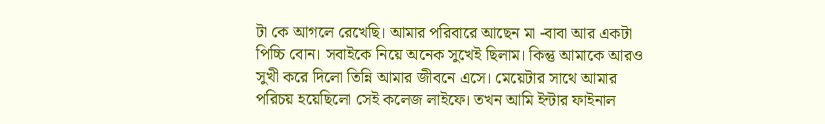টা কে আগলে রেখেছি। আমার পরিবারে আছেন মা -বাবা আর একটা পিচ্চি বোন। সবাইকে নিয়ে অনেক সুখেই ছিলাম। কিন্তু আমাকে আরও সুখী করে দিলো তিন্নি আমার জীবনে এসে। মেয়েটার সাথে আমার পরিচয় হয়েছিলো সেই কলেজ লাইফে। তখন আমি ইন্টার ফাইনাল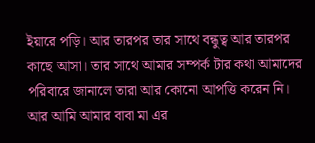ইয়ারে পড়ি। আর তারপর তার সাথে বন্ধুত্ব আর তারপর কাছে আসা। তার সাথে আমার সম্পর্ক টার কথা আমাদের পরিবারে জানালে তারা আর কোনো আপত্তি করেন নি। আর আমি আমার বাবা মা এর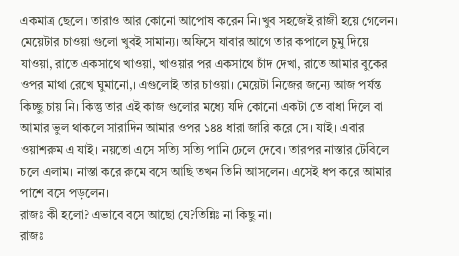একমাত্র ছেলে। তারাও আর কোনো আপোষ করেন নি।খুব সহজেই রাজী হয়ে গেলেন। মেয়েটার চাওয়া গুলো খুবই সামান্য। অফিসে যাবার আগে তার কপালে চুমু দিয়ে যাওয়া, রাতে একসাথে খাওয়া, খাওয়ার পর একসাথে চাঁদ দেখা, রাতে আমার বুকের ওপর মাথা রেখে ঘুমানো,। এগুলোই তার চাওয়া। মেয়েটা নিজের জন্যে আজ পর্যন্ত কিচ্ছু চায় নি। কিন্তু তার এই কাজ গুলোর মধ্যে যদি কোনো একটা তে বাধা দিলে বা আমার ভুল থাকলে সারাদিন আমার ওপর ১৪৪ ধারা জারি করে সে। যাই। এবার ওয়াশরুম এ যাই। নয়তো এসে সত্যি সত্যি পানি ঢেলে দেবে। তারপর নাস্তার টেবিলে চলে এলাম। নাস্তা করে রুমে বসে আছি তখন তিনি আসলেন। এসেই ধপ করে আমার পাশে বসে পড়লেন।
রাজঃ কী হলো? এভাবে বসে আছো যে?তিন্নিঃ না কিছু না।
রাজঃ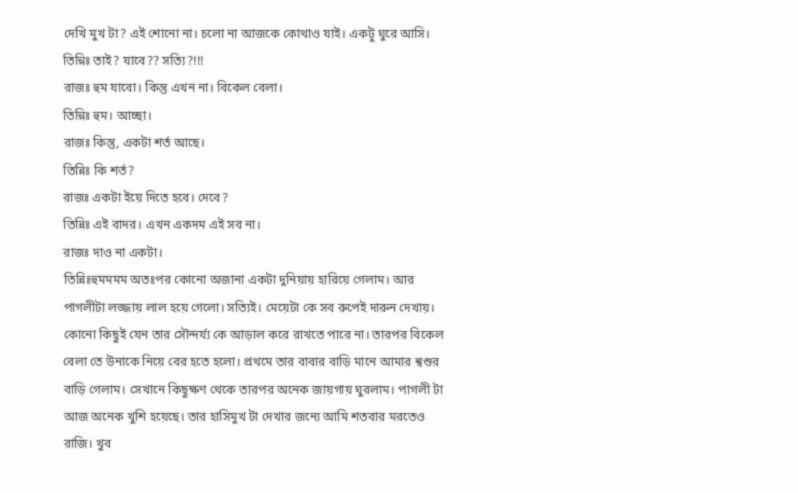দেখি মুখ টা? এই শোনো না। চলো না আজকে কোথাও যাই। একটু ঘুরে আসি।
তিন্নিঃ তাই? যাবে?? সত্যি?!!!
রাজঃ হুম যাবো। কিন্তু এখন না। বিকেল বেলা।
তিন্নিঃ হুম। আচ্ছা।
রাজঃ কিন্তু, একটা শর্ত আছে।
তিন্নিঃ কি শর্ত?
রাজঃ একটা ইয়ে দিতে হবে। দেবে?
তিন্নিঃ এই বাদর। এখন একদম এই সব না।
রাজঃ দাও না একটা।
তিন্নিঃহুমমমম অতঃপর কোনো অজানা একটা দুনিয়ায় হারিয়ে গেলাম। আর পাগলীটা লজ্জায় লাল হয়ে গেলো। সত্যিই। মেয়েটা কে সব রুপেই দারুন দেখায়। কোনো কিছুই যেন তার সৌন্দর্য্য কে আড়াল করে রাখতে পারে না। তারপর বিকেল বেলা তে উনাকে নিয়ে বের হতে হলো। প্রথমে তার বাবার বাড়ি মানে আমার শ্বশুর বাড়ি গেলাম। সেখানে কিছুক্ষণ থেকে তারপর অনেক জায়গায় ঘুরলাম। পাগলী টা আজ অনেক খুশি হয়েছে। তার হাসিমুখ টা দেখার জন্যে আমি শতবার মরতেও রাজি। খুব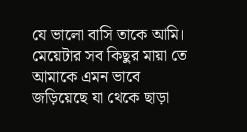যে ভালো বাসি তাকে আমি। মেয়েটার সব কিছুর মায়া তে আমাকে এমন ভাবে জড়িয়েছে যা থেকে ছাড়া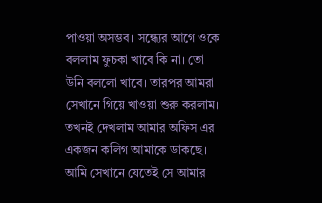পাওয়া অসম্ভব। সন্ধ্যের আগে ওকে বললাম ফুচকা খাবে কি না। তো উনি বললো খাবে। তারপর আমরা সেখানে গিয়ে খাওয়া শুরু করলাম। তখনই দেখলাম আমার অফিস এর একজন কলিগ আমাকে ডাকছে। আমি সেখানে যেতেই সে আমার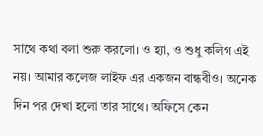সাথে কথা বলা শুরু করলো। ও হ্যা, ও শুধু কলিগ এই নয়। আমার কলেজ লাইফ এর একজন বান্ধবীও। অনেক দিন পর দেখা হলো তার সাথে। অফিসে কেন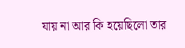যায় না আর কি হয়েছিলো তার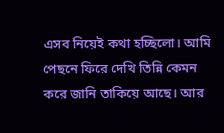এসব নিয়েই কথা হচ্ছিলো। আমি পেছনে ফিরে দেখি তিন্নি কেমন করে জানি তাকিয়ে আছে। আর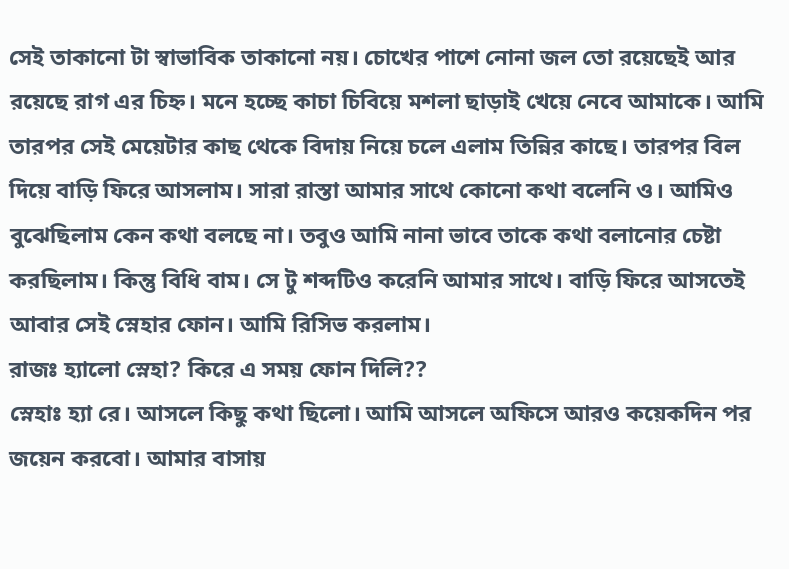সেই তাকানো টা স্বাভাবিক তাকানো নয়। চোখের পাশে নোনা জল তো রয়েছেই আর রয়েছে রাগ এর চিহ্ন। মনে হচ্ছে কাচা চিবিয়ে মশলা ছাড়াই খেয়ে নেবে আমাকে। আমি তারপর সেই মেয়েটার কাছ থেকে বিদায় নিয়ে চলে এলাম তিন্নির কাছে। তারপর বিল দিয়ে বাড়ি ফিরে আসলাম। সারা রাস্তা আমার সাথে কোনো কথা বলেনি ও। আমিও বুঝেছিলাম কেন কথা বলছে না। তবুও আমি নানা ভাবে তাকে কথা বলানোর চেষ্টা করছিলাম। কিন্তু বিধি বাম। সে টু শব্দটিও করেনি আমার সাথে। বাড়ি ফিরে আসতেই আবার সেই স্নেহার ফোন। আমি রিসিভ করলাম।
রাজঃ হ্যালো স্নেহা? কিরে এ সময় ফোন দিলি??
স্নেহাঃ হ্যা রে। আসলে কিছু কথা ছিলো। আমি আসলে অফিসে আরও কয়েকদিন পর জয়েন করবো। আমার বাসায়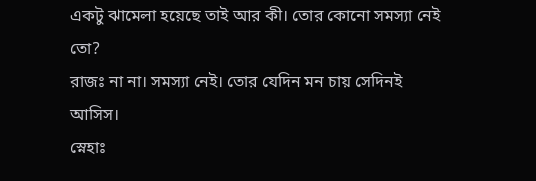একটু ঝামেলা হয়েছে তাই আর কী। তোর কোনো সমস্যা নেই তো?
রাজঃ না না। সমস্যা নেই। তোর যেদিন মন চায় সেদিনই আসিস।
স্নেহাঃ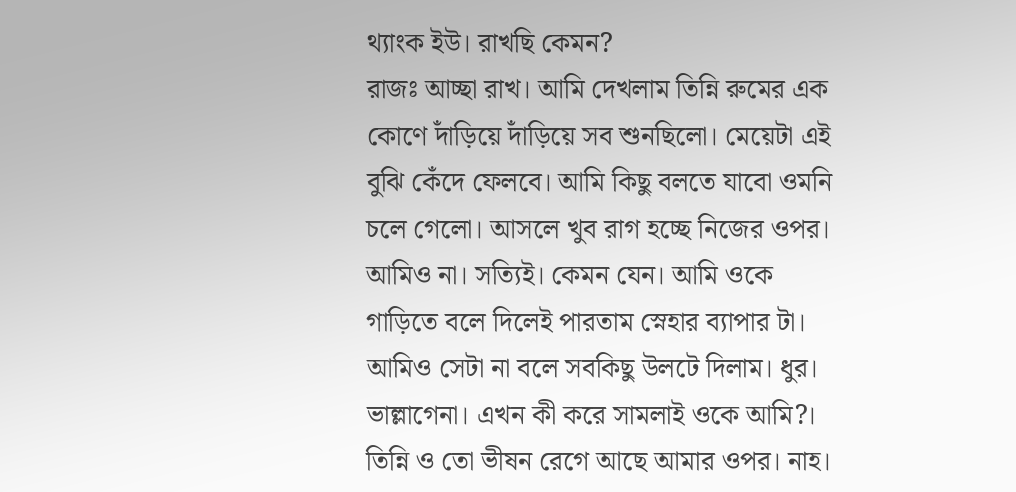থ্যাংক ইউ। রাখছি কেমন?
রাজঃ আচ্ছা রাখ। আমি দেখলাম তিন্নি রুমের এক কোণে দাঁড়িয়ে দাঁড়িয়ে সব শুনছিলো। মেয়েটা এই বুঝি কেঁদে ফেলবে। আমি কিছু বলতে যাবো ওমনি চলে গেলো। আসলে খুব রাগ হচ্ছে নিজের ওপর। আমিও না। সত্যিই। কেমন যেন। আমি ওকে গাড়িতে বলে দিলেই পারতাম স্নেহার ব্যাপার টা। আমিও সেটা না বলে সবকিছু উলটে দিলাম। ধুর। ভাল্লাগেনা। এখন কী করে সামলাই ওকে আমি?। তিন্নি ও তো ভীষন রেগে আছে আমার ওপর। নাহ।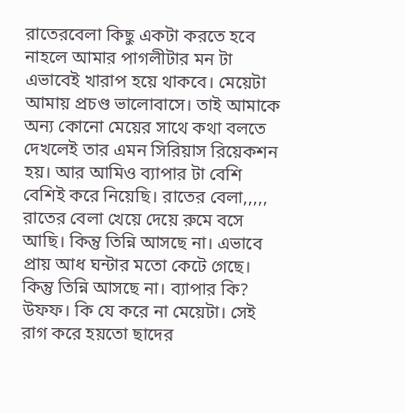রাতেরবেলা কিছু একটা করতে হবে নাহলে আমার পাগলীটার মন টা এভাবেই খারাপ হয়ে থাকবে। মেয়েটা আমায় প্রচণ্ড ভালোবাসে। তাই আমাকে অন্য কোনো মেয়ের সাথে কথা বলতে দেখলেই তার এমন সিরিয়াস রিয়েকশন হয়। আর আমিও ব্যাপার টা বেশি বেশিই করে নিয়েছি। রাতের বেলা,,,,, রাতের বেলা খেয়ে দেয়ে রুমে বসে আছি। কিন্তু তিন্নি আসছে না। এভাবে প্রায় আধ ঘন্টার মতো কেটে গেছে। কিন্তু তিন্নি আসছে না। ব্যাপার কি? উফফ। কি যে করে না মেয়েটা। সেই রাগ করে হয়তো ছাদের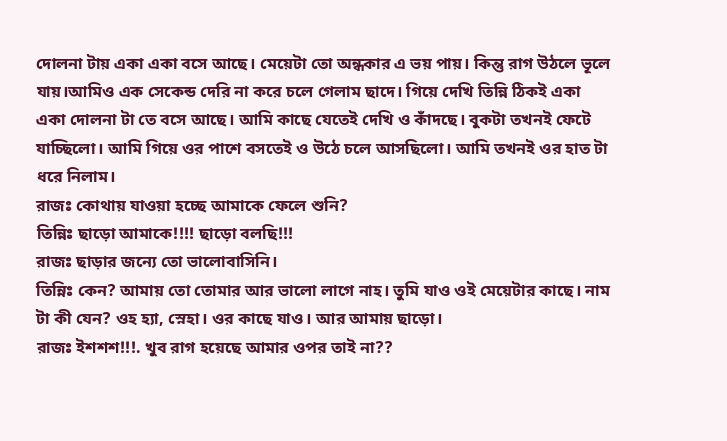দোলনা টায় একা একা বসে আছে। মেয়েটা তো অন্ধকার এ ভয় পায়। কিন্তু রাগ উঠলে ভূলে যায়।আমিও এক সেকেন্ড দেরি না করে চলে গেলাম ছাদে। গিয়ে দেখি তিন্নি ঠিকই একা একা দোলনা টা তে বসে আছে। আমি কাছে যেতেই দেখি ও কাঁদছে। বুকটা তখনই ফেটে যাচ্ছিলো। আমি গিয়ে ওর পাশে বসতেই ও উঠে চলে আসছিলো। আমি তখনই ওর হাত টা ধরে নিলাম।
রাজঃ কোথায় যাওয়া হচ্ছে আমাকে ফেলে শুনি?
তিন্নিঃ ছাড়ো আমাকে!!!! ছাড়ো বলছি!!!
রাজঃ ছাড়ার জন্যে তো ভালোবাসিনি।
তিন্নিঃ কেন? আমায় তো তোমার আর ভালো লাগে নাহ। তুমি যাও ওই মেয়েটার কাছে। নাম টা কী যেন? ওহ হ্যা, স্নেহা। ওর কাছে যাও। আর আমায় ছাড়ো।
রাজঃ ইশশশ!!!. খুব রাগ হয়েছে আমার ওপর তাই না??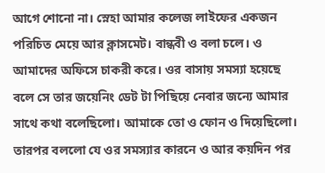আগে শোনো না। স্নেহা আমার কলেজ লাইফের একজন পরিচিত মেয়ে আর ক্লাসমেট। বান্ধবী ও বলা চলে। ও আমাদের অফিসে চাকরী করে। ওর বাসায় সমস্যা হয়েছে বলে সে তার জয়েনিং ডেট টা পিছিয়ে নেবার জন্যে আমার সাথে কথা বলেছিলো। আমাকে তো ও ফোন ও দিয়েছিলো। তারপর বললো যে ওর সমস্যার কারনে ও আর কয়দিন পর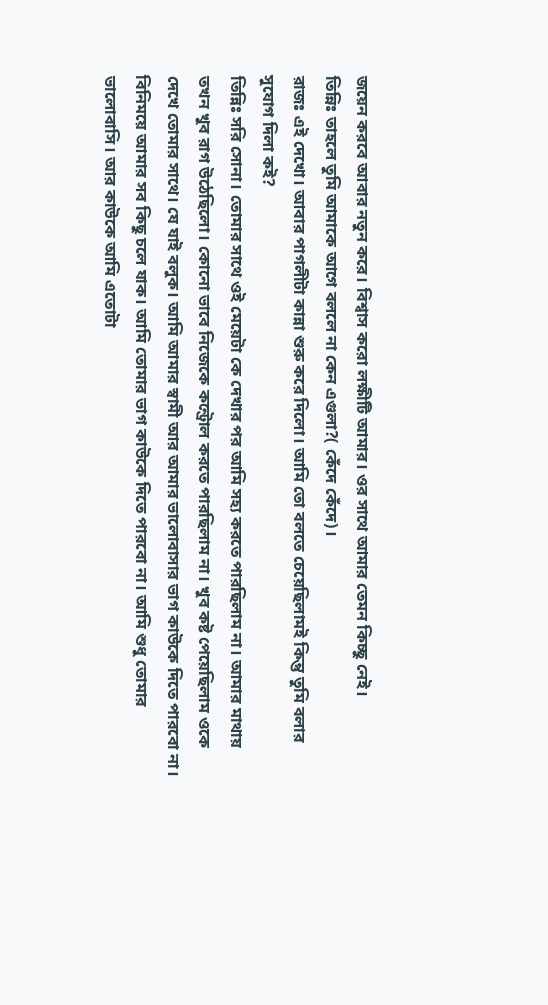জয়েন করবে আবার নতুন করে। বিশ্বাস করো লক্ষীটি আমার। ওর সাথে আমার তেমন কিচ্ছু নেই।
তিন্নিঃ তাহলে তুমি আমাকে আগে বললে না কেন এগুলা?( কেঁদে কেঁদে)।
রাজঃ এই দেখো। আবার পাগলীটা কান্না শুরু করে দিলো। আমি তো বলতে চেয়েছিলামই কিন্তু তুমি বলার সুযোগ দিলা কই?
তিন্নিঃ সরি সোনা। তোমার সাথে ওই মেয়েটা কে দেখার পর আমি সহ্য করতে পারছিলাম না। আমার মাথায় তখন খুব রাগ উঠেছিলো। কোনো ভাবে নিজেকে কন্ট্রোল করতে পারছিলাম না। খুব কষ্ট পেয়েছিলাম ওকে দেখে তোমার সাথে। যে যাই বলুক। আমি আমার স্বামী আর আমার ভালোবাসার ভাগ কাউকে দিতে পারবো না। বিনিময়ে আমার সব কিছু চলে যাক। আমি তোমার ভাগ কাউকে দিতে পারবো না। আমি শুধু তোমার ভালোবাসি। আর কাউকে আমি এতোটা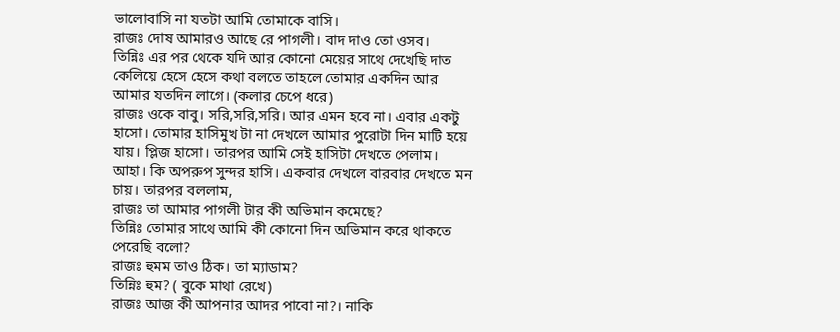ভালোবাসি না যতটা আমি তোমাকে বাসি।
রাজঃ দোষ আমারও আছে রে পাগলী। বাদ দাও তো ওসব।
তিন্নিঃ এর পর থেকে যদি আর কোনো মেয়ের সাথে দেখেছি দাত কেলিয়ে হেসে হেসে কথা বলতে তাহলে তোমার একদিন আর আমার যতদিন লাগে। (কলার চেপে ধরে)
রাজঃ ওকে বাবু। সরি,সরি,সরি। আর এমন হবে না। এবার একটু হাসো। তোমার হাসিমুখ টা না দেখলে আমার পুরোটা দিন মাটি হয়ে যায়। প্লিজ হাসো। তারপর আমি সেই হাসিটা দেখতে পেলাম। আহা। কি অপরুপ সুন্দর হাসি। একবার দেখলে বারবার দেখতে মন চায়। তারপর বললাম,
রাজঃ তা আমার পাগলী টার কী অভিমান কমেছে?
তিন্নিঃ তোমার সাথে আমি কী কোনো দিন অভিমান করে থাকতে পেরেছি বলো?
রাজঃ হুমম তাও ঠিক। তা ম্যাডাম?
তিন্নিঃ হুম? ( বুকে মাথা রেখে)
রাজঃ আজ কী আপনার আদর পাবো না?। নাকি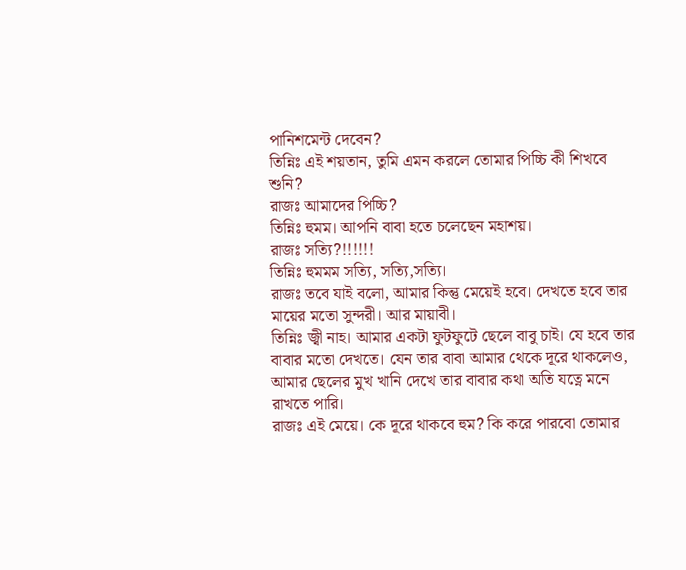পানিশমেন্ট দেবেন?
তিন্নিঃ এই শয়তান, তুমি এমন করলে তোমার পিচ্চি কী শিখবে শুনি?
রাজঃ আমাদের পিচ্চি?
তিন্নিঃ হুমম। আপনি বাবা হতে চলেছেন মহাশয়।
রাজঃ সত্যি?!!!!!!
তিন্নিঃ হুমমম সত্যি, সত্যি,সত্যি।
রাজঃ তবে যাই বলো, আমার কিন্তু মেয়েই হবে। দেখতে হবে তার মায়ের মতো সুন্দরী। আর মায়াবী।
তিন্নিঃ জ্বী নাহ। আমার একটা ফুটফুটে ছেলে বাবু চাই। যে হবে তার বাবার মতো দেখতে। যেন তার বাবা আমার থেকে দূরে থাকলেও, আমার ছেলের মুখ খানি দেখে তার বাবার কথা অতি যত্নে মনে রাখতে পারি।
রাজঃ এই মেয়ে। কে দূরে থাকবে হুম? কি করে পারবো তোমার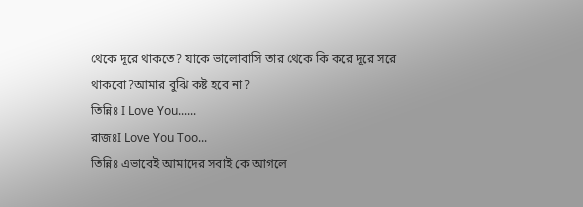থেকে দূরে থাকতে? যাকে ভালোবাসি তার থেকে কি করে দূরে সরে থাকবো?আমার বুঝি কষ্ট হবে না?
তিন্নিঃ I Love You......
রাজঃI Love You Too...
তিন্নিঃ এভাবেই আমাদের সবাই কে আগলে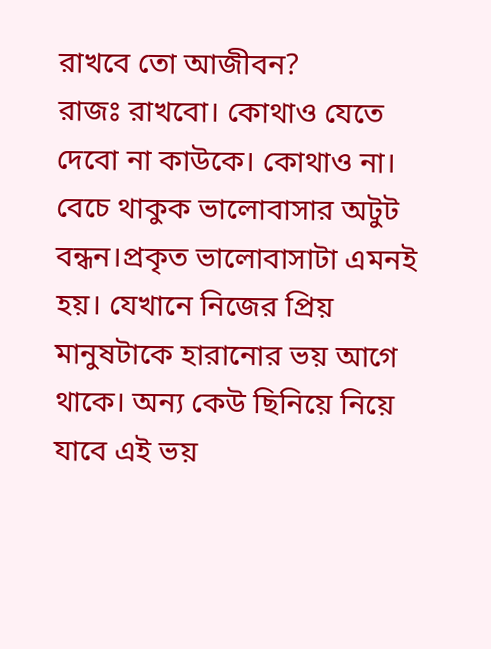রাখবে তো আজীবন?
রাজঃ রাখবো। কোথাও যেতে দেবো না কাউকে। কোথাও না। বেচে থাকুক ভালোবাসার অটুট বন্ধন।প্রকৃত ভালোবাসাটা এমনই হয়। যেখানে নিজের প্রিয় মানুষটাকে হারানোর ভয় আগে থাকে। অন্য কেউ ছিনিয়ে নিয়ে যাবে এই ভয়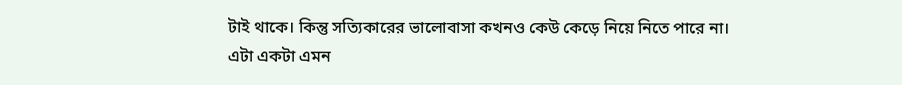টাই থাকে। কিন্তু সত্যিকারের ভালোবাসা কখনও কেউ কেড়ে নিয়ে নিতে পারে না। এটা একটা এমন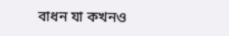বাধন যা কখনও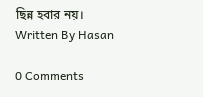ছিন্ন হবার নয়।
Written By Hasan

0 Comments